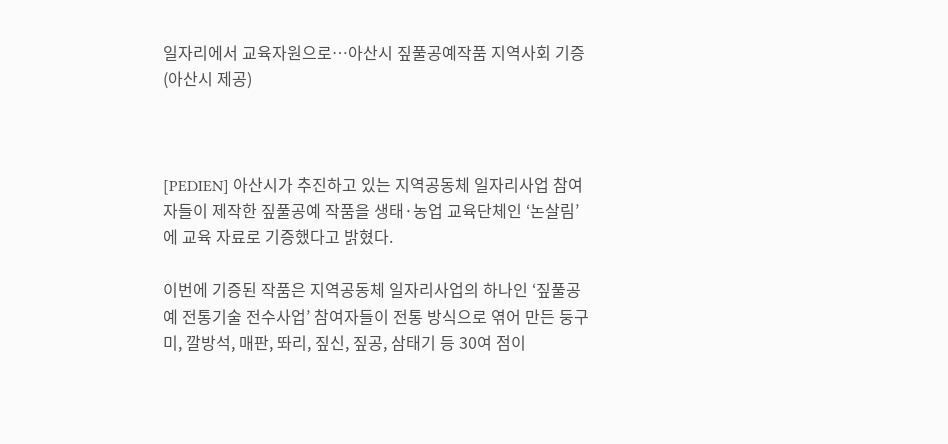일자리에서 교육자원으로…아산시 짚풀공예작품 지역사회 기증 (아산시 제공)



[PEDIEN] 아산시가 추진하고 있는 지역공동체 일자리사업 참여자들이 제작한 짚풀공예 작품을 생태·농업 교육단체인 ‘논살림’에 교육 자료로 기증했다고 밝혔다.

이번에 기증된 작품은 지역공동체 일자리사업의 하나인 ‘짚풀공예 전통기술 전수사업’ 참여자들이 전통 방식으로 엮어 만든 둥구미, 깔방석, 매판, 똬리, 짚신, 짚공, 삼태기 등 30여 점이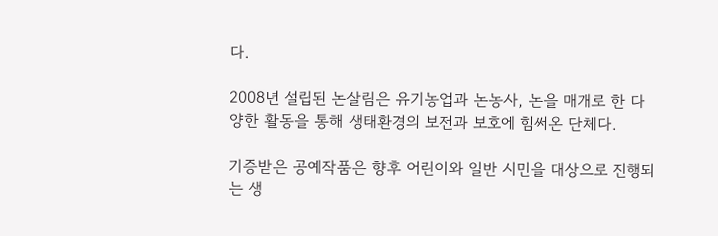다.

2008년 설립된 논살림은 유기농업과 논농사, 논을 매개로 한 다양한 활동을 통해 생태환경의 보전과 보호에 힘써온 단체다.

기증받은 공예작품은 향후 어린이와 일반 시민을 대상으로 진행되는 생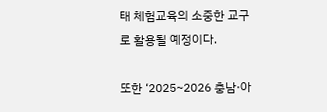태 체험교육의 소중한 교구로 활용될 예정이다.

또한 ‘2025~2026 충남·아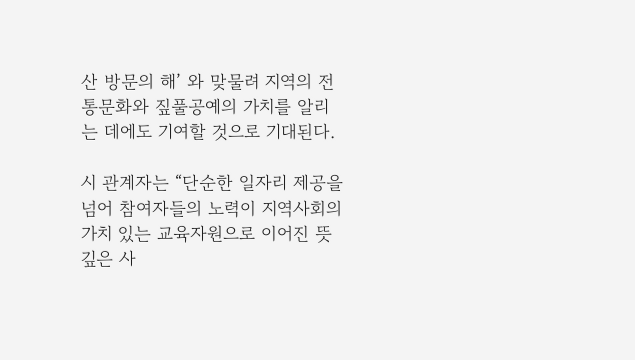산 방문의 해’ 와 맞물려 지역의 전통문화와 짚풀공예의 가치를 알리는 데에도 기여할 것으로 기대된다.

시 관계자는 “단순한 일자리 제공을 넘어 참여자들의 노력이 지역사회의 가치 있는 교육자원으로 이어진 뜻깊은 사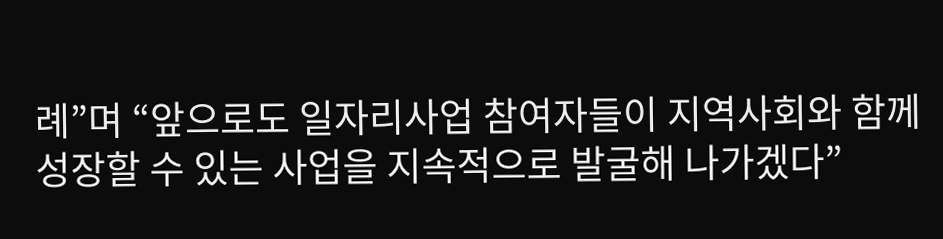례”며 “앞으로도 일자리사업 참여자들이 지역사회와 함께 성장할 수 있는 사업을 지속적으로 발굴해 나가겠다”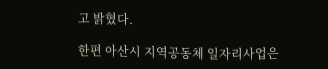고 밝혔다.

한편 아산시 지역공동체 일자리사업은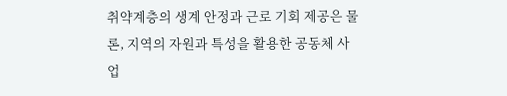취약계층의 생계 안정과 근로 기회 제공은 물론, 지역의 자원과 특성을 활용한 공동체 사업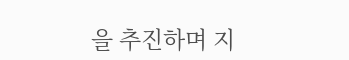을 추진하며 지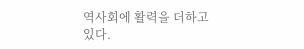역사회에 활력을 더하고 있다.